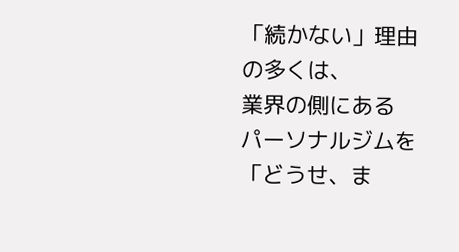「続かない」理由の多くは、
業界の側にある
パーソナルジムを
「どうせ、ま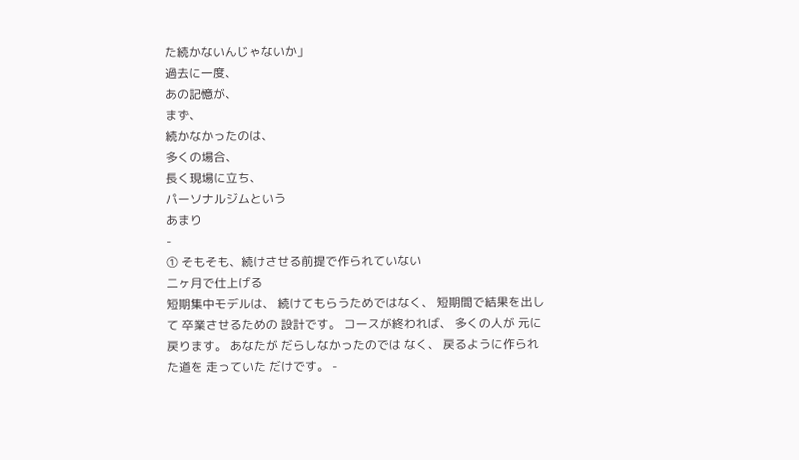た続かないんじゃないか」
過去に一度、
あの記憶が、
まず、
続かなかったのは、
多くの場合、
長く現場に立ち、
パーソナルジムという
あまり
-
① そもそも、続けさせる前提で作られていない
二ヶ月で仕上げる
短期集中モデルは、 続けてもらうためではなく、 短期間で結果を出して 卒業させるための 設計です。 コースが終われば、 多くの人が 元に戻ります。 あなたが だらしなかったのでは なく、 戻るように作られた道を 走っていた だけです。 -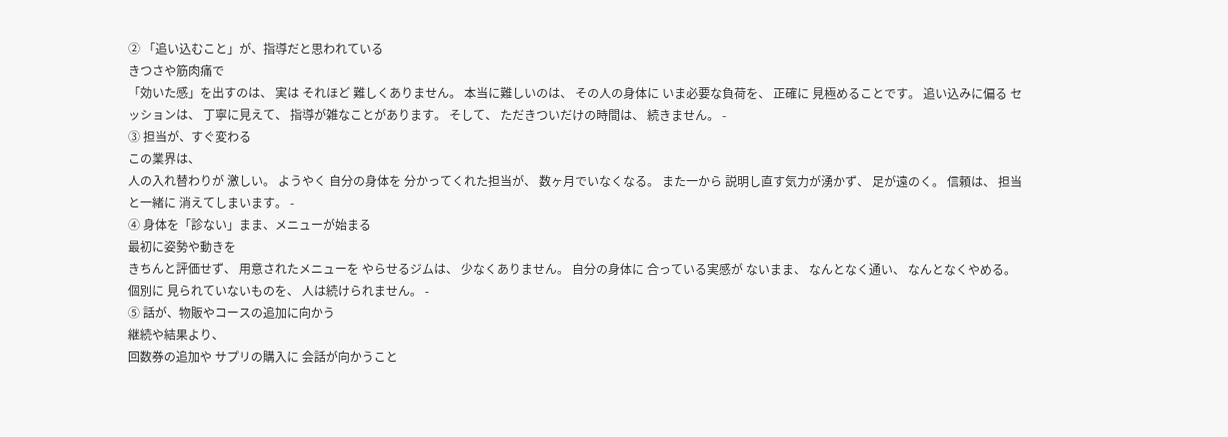② 「追い込むこと」が、指導だと思われている
きつさや筋肉痛で
「効いた感」を出すのは、 実は それほど 難しくありません。 本当に難しいのは、 その人の身体に いま必要な負荷を、 正確に 見極めることです。 追い込みに偏る セッションは、 丁寧に見えて、 指導が雑なことがあります。 そして、 ただきついだけの時間は、 続きません。 -
③ 担当が、すぐ変わる
この業界は、
人の入れ替わりが 激しい。 ようやく 自分の身体を 分かってくれた担当が、 数ヶ月でいなくなる。 また一から 説明し直す気力が湧かず、 足が遠のく。 信頼は、 担当と一緒に 消えてしまいます。 -
④ 身体を「診ない」まま、メニューが始まる
最初に姿勢や動きを
きちんと評価せず、 用意されたメニューを やらせるジムは、 少なくありません。 自分の身体に 合っている実感が ないまま、 なんとなく通い、 なんとなくやめる。 個別に 見られていないものを、 人は続けられません。 -
⑤ 話が、物販やコースの追加に向かう
継続や結果より、
回数券の追加や サプリの購入に 会話が向かうこと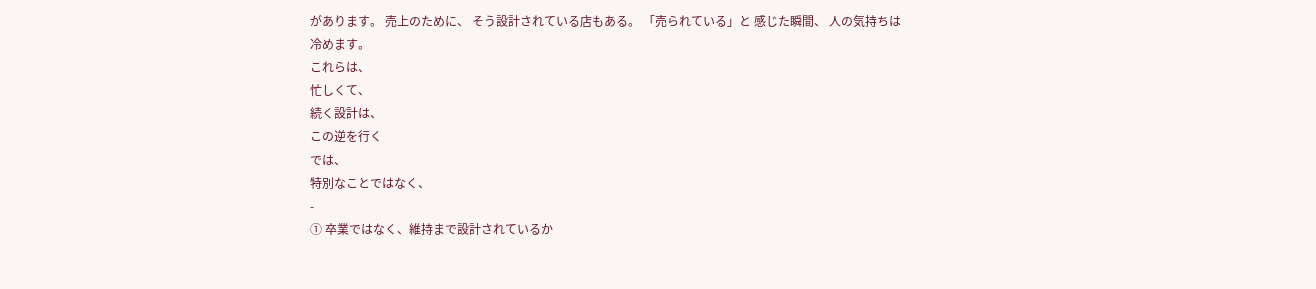があります。 売上のために、 そう設計されている店もある。 「売られている」と 感じた瞬間、 人の気持ちは 冷めます。
これらは、
忙しくて、
続く設計は、
この逆を行く
では、
特別なことではなく、
-
① 卒業ではなく、維持まで設計されているか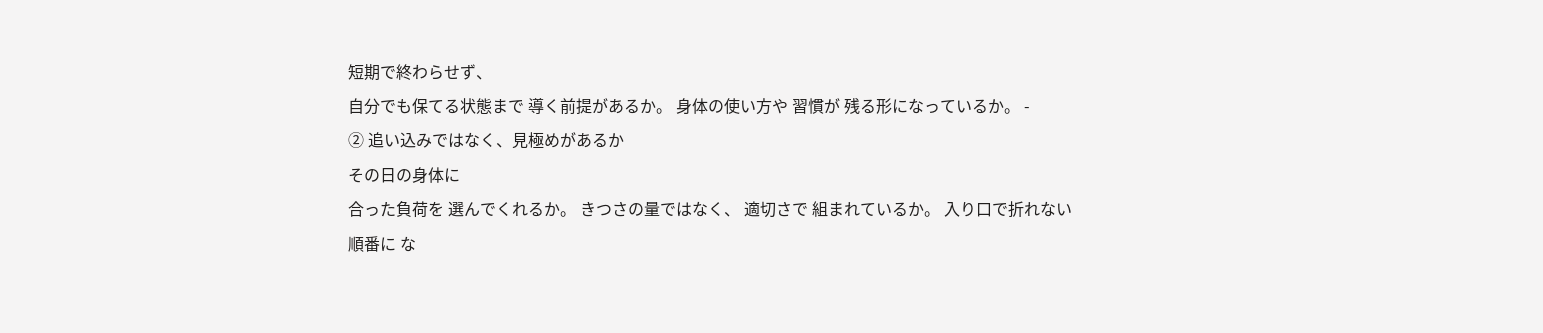短期で終わらせず、
自分でも保てる状態まで 導く前提があるか。 身体の使い方や 習慣が 残る形になっているか。 -
② 追い込みではなく、見極めがあるか
その日の身体に
合った負荷を 選んでくれるか。 きつさの量ではなく、 適切さで 組まれているか。 入り口で折れない順番に な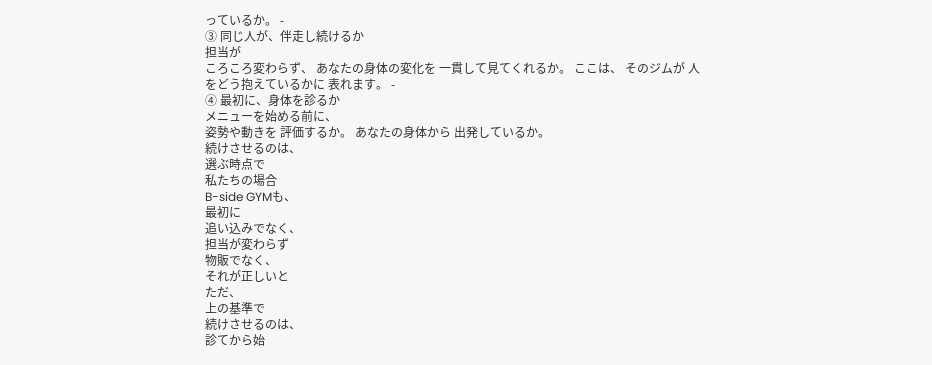っているか。 -
③ 同じ人が、伴走し続けるか
担当が
ころころ変わらず、 あなたの身体の変化を 一貫して見てくれるか。 ここは、 そのジムが 人をどう抱えているかに 表れます。 -
④ 最初に、身体を診るか
メニューを始める前に、
姿勢や動きを 評価するか。 あなたの身体から 出発しているか。
続けさせるのは、
選ぶ時点で
私たちの場合
B-side GYMも、
最初に
追い込みでなく、
担当が変わらず
物販でなく、
それが正しいと
ただ、
上の基準で
続けさせるのは、
診てから始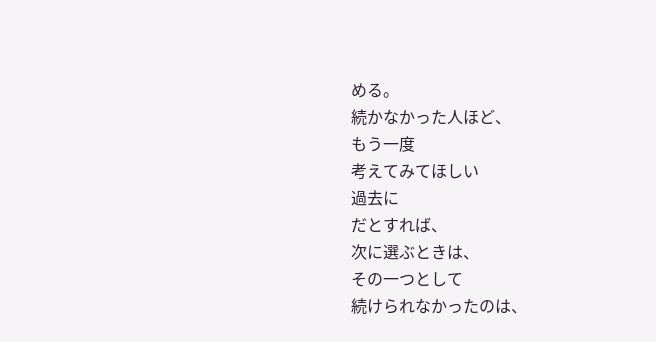める。
続かなかった人ほど、
もう一度
考えてみてほしい
過去に
だとすれば、
次に選ぶときは、
その一つとして
続けられなかったのは、